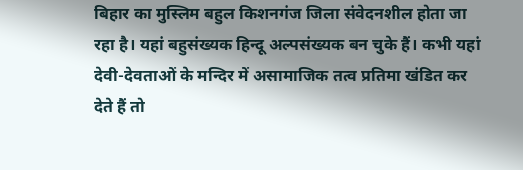बिहार का मुस्लिम बहुल किशनगंज जिला संवेदनशील होता जा रहा है। यहां बहुसंख्यक हिन्दू अल्पसंख्यक बन चुके हैं। कभी यहां देवी-देवताओं के मन्दिर में असामाजिक तत्व प्रतिमा खंडित कर देते हैं तो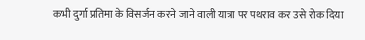कभी दुर्गा प्रतिमा के विसर्जन करने जाने वाली यात्रा पर पथराव कर उसे रोक दिया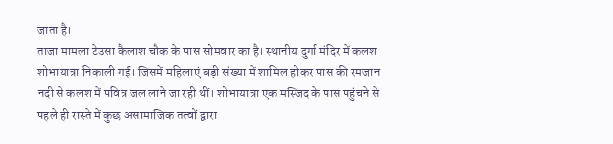जाता है।
ताजा मामला टेउसा कैलाश चौक के पास सोमवार का है। स्थानीय दुर्गा मंदिर में कलश शोभायात्रा निकाली गई। जिसमें महिलाएं बड़ी संख्या में शामिल होकर पास की रमजान नदी से कलश में पवित्र जल लाने जा रही थीं। शोभायात्रा एक मस्जिद के पास पहुंचने से पहले ही रास्ते में कुछ असामाजिक तत्वों द्वारा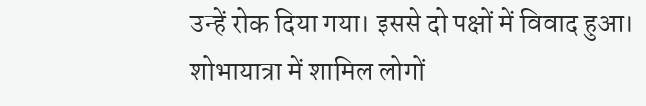उन्हें रोक दिया गया। इससे दो पक्षों में विवाद हुआ।
शोभायात्रा में शामिल लोगों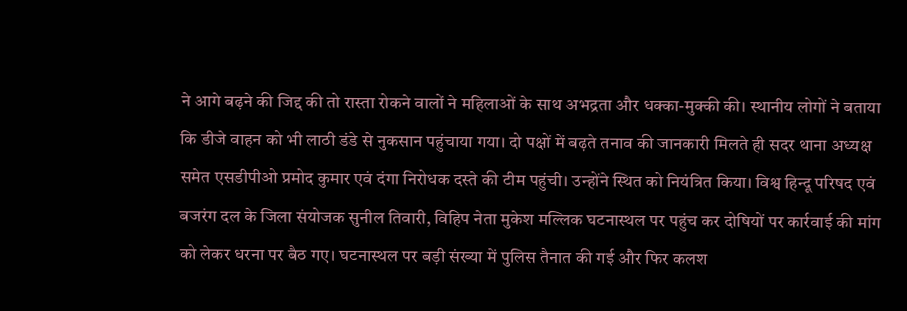ने आगे बढ़ने की जिद्द की तो रास्ता रोकने वालों ने महिलाओं के साथ अभद्रता और धक्का-मुक्की की। स्थानीय लोगों ने बताया कि डीजे वाहन को भी लाठी डंडे से नुकसान पहुंचाया गया। दो पक्षों में बढ़ते तनाव की जानकारी मिलते ही सदर थाना अध्यक्ष समेत एसडीपीओ प्रमोद कुमार एवं दंगा निरोधक दस्ते की टीम पहुंची। उन्होंने स्थित को नियंत्रित किया। विश्व हिन्दू परिषद एवं बजरंग दल के जिला संयोजक सुनील तिवारी, विहिप नेता मुकेश मल्लिक घटनास्थल पर पहुंच कर दोषियों पर कार्रवाई की मांग को लेकर धरना पर बैठ गए। घटनास्थल पर बड़ी संख्या में पुलिस तैनात की गई और फिर कलश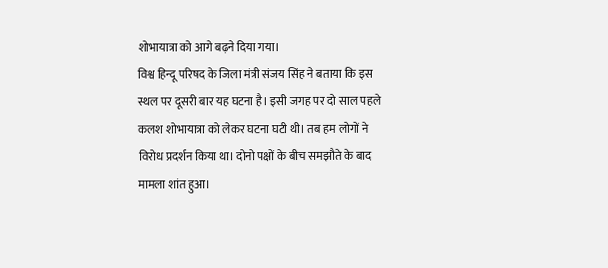शोभायात्रा को आगे बढ़ने दिया गया।
विश्व हिन्दू परिषद के जिला मंत्री संजय सिंह ने बताया कि इस स्थल पर दूसरी बार यह घटना है। इसी जगह पर दो साल पहले कलश शोभायात्रा को लेकर घटना घटी थी। तब हम लोगों ने विरोध प्रदर्शन किया था। दोनो पक्षों के बीच समझौते के बाद मामला शांत हुआ।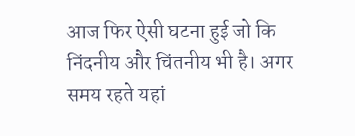आज फिर ऐसी घटना हुई जो कि निंदनीय और चिंतनीय भी है। अगर समय रहते यहां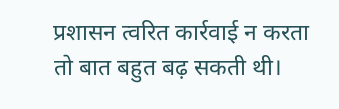प्रशासन त्वरित कार्रवाई न करता तो बात बहुत बढ़ सकती थी।